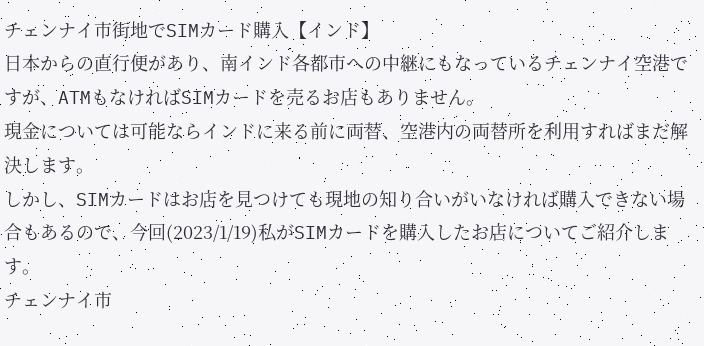チェンナイ市街地でSIMカード購入【インド】
日本からの直行便があり、南インド各都市への中継にもなっているチェンナイ空港ですが、ATMもなければSIMカードを売るお店もありません。
現金については可能ならインドに来る前に両替、空港内の両替所を利用すればまだ解決します。
しかし、SIMカードはお店を見つけても現地の知り合いがいなければ購入できない場合もあるので、今回(2023/1/19)私がSIMカードを購入したお店についてご紹介します。
チェンナイ市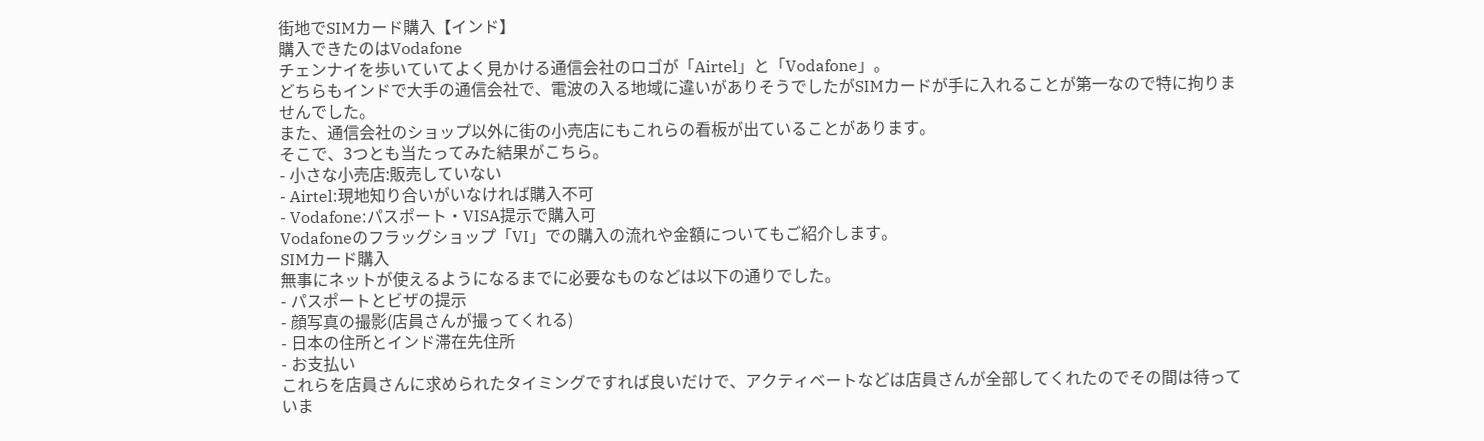街地でSIMカード購入【インド】
購入できたのはVodafone
チェンナイを歩いていてよく見かける通信会社のロゴが「Airtel」と「Vodafone」。
どちらもインドで大手の通信会社で、電波の入る地域に違いがありそうでしたがSIMカードが手に入れることが第一なので特に拘りませんでした。
また、通信会社のショップ以外に街の小売店にもこれらの看板が出ていることがあります。
そこで、3つとも当たってみた結果がこちら。
- 小さな小売店:販売していない
- Airtel:現地知り合いがいなければ購入不可
- Vodafone:パスポート・VISA提示で購入可
Vodafoneのフラッグショップ「VI」での購入の流れや金額についてもご紹介します。
SIMカード購入
無事にネットが使えるようになるまでに必要なものなどは以下の通りでした。
- パスポートとビザの提示
- 顔写真の撮影(店員さんが撮ってくれる)
- 日本の住所とインド滞在先住所
- お支払い
これらを店員さんに求められたタイミングですれば良いだけで、アクティベートなどは店員さんが全部してくれたのでその間は待っていま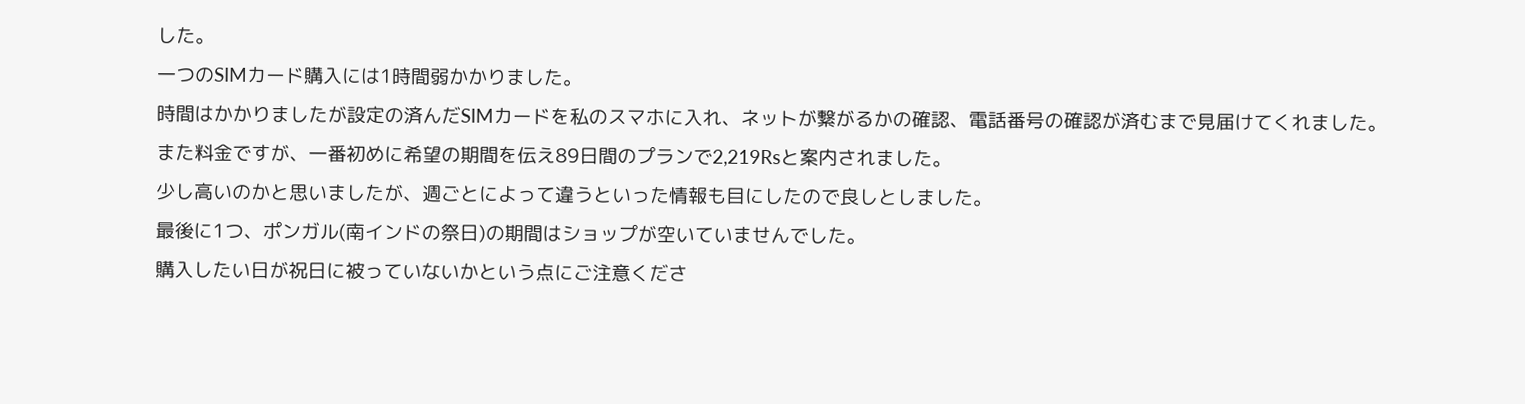した。
一つのSIMカード購入には1時間弱かかりました。
時間はかかりましたが設定の済んだSIMカードを私のスマホに入れ、ネットが繋がるかの確認、電話番号の確認が済むまで見届けてくれました。
また料金ですが、一番初めに希望の期間を伝え89日間のプランで2,219Rsと案内されました。
少し高いのかと思いましたが、週ごとによって違うといった情報も目にしたので良しとしました。
最後に1つ、ポンガル(南インドの祭日)の期間はショップが空いていませんでした。
購入したい日が祝日に被っていないかという点にご注意くださ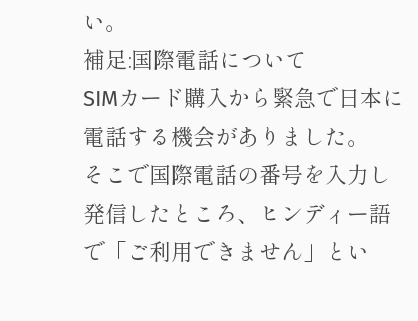い。
補足:国際電話について
SIMカード購入から緊急で日本に電話する機会がありました。
そこで国際電話の番号を入力し発信したところ、ヒンディー語で「ご利用できません」とい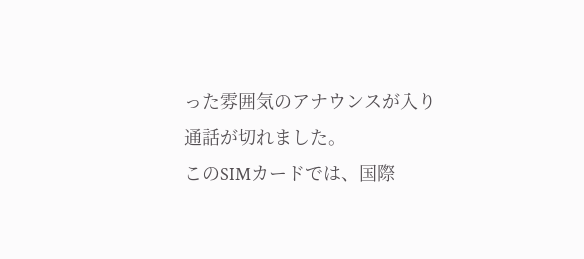った雰囲気のアナウンスが入り通話が切れました。
このSIMカードでは、国際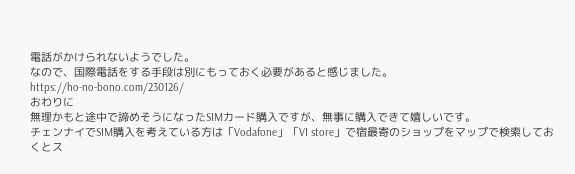電話がかけられないようでした。
なので、国際電話をする手段は別にもっておく必要があると感じました。
https://ho-no-bono.com/230126/
おわりに
無理かもと途中で諦めそうになったSIMカード購入ですが、無事に購入できて嬉しいです。
チェンナイでSIM購入を考えている方は「Vodafone」「VI store」で宿最寄のショップをマップで検索しておくとス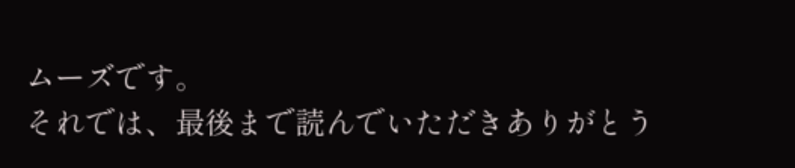ムーズです。
それでは、最後まで読んでいただきありがとう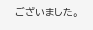ございました。